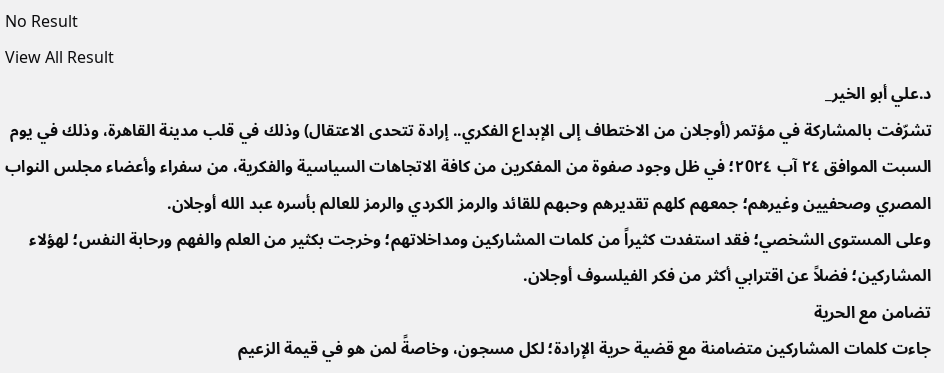No Result
View All Result
د.علي أبو الخير_
تشرّفت بالمشاركة في مؤتمر (أوجلان من الاختطاف إلى الإبداع الفكري.. إرادة تتحدى الاعتقال) وذلك في قلب مدينة القاهرة، وذلك في يوم السبت الموافق ٢٤ آب ٢0٢٤؛ في ظل وجود صفوة من المفكرين من كافة الاتجاهات السياسية والفكرية، من سفراء وأعضاء مجلس النواب المصري وصحفيين وغيرهم؛ جمعهم كلهم تقديرهم وحبهم للقائد والرمز الكردي والرمز للعالم بأسره عبد الله أوجلان.
وعلى المستوى الشخصي؛ فقد استفدت كثيراً من كلمات المشاركين ومداخلاتهم؛ وخرجت بكثير من العلم والفهم ورحابة النفس؛ لهؤلاء المشاركين؛ فضلاً عن اقترابي أكثر من فكر الفيلسوف أوجلان.
تضامن مع الحرية
جاءت كلمات المشاركين متضامنة مع قضية حرية الإرادة؛ لكل مسجون، وخاصةً لمن هو في قيمة الزعيم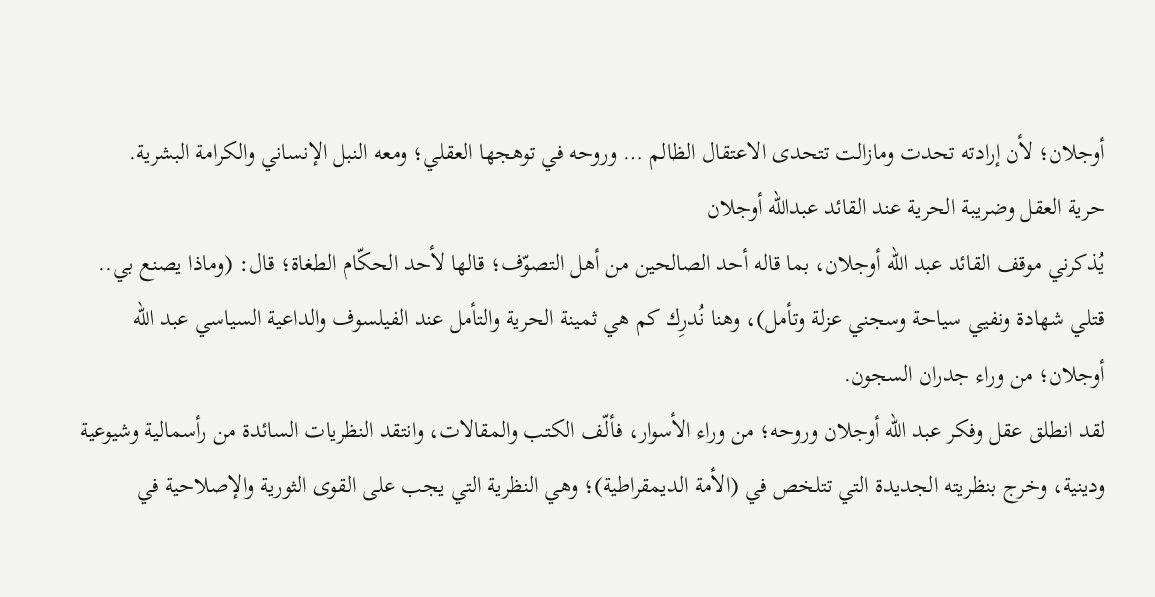أوجلان؛ لأن إرادته تحدت ومازالت تتحدى الاعتقال الظالم … وروحه في توهجها العقلي؛ ومعه النبل الإنساني والكرامة البشرية.
حرية العقل وضريبة الحرية عند القائد عبدالله أوجلان
يُذكرني موقف القائد عبد الله أوجلان، بما قاله أحد الصالحين من أهل التصوّف؛ قالها لأحد الحكّام الطغاة؛ قال: (وماذا يصنع بي.. قتلي شهادة ونفيي سياحة وسجني عزلة وتأمل)، وهنا نُدرِك كم هي ثمينة الحرية والتأمل عند الفيلسوف والداعية السياسي عبد الله أوجلان؛ من وراء جدران السجون.
لقد انطلق عقل وفكر عبد الله أوجلان وروحه؛ من وراء الأسوار، فألّف الكتب والمقالات، وانتقد النظريات السائدة من رأسمالية وشيوعية ودينية، وخرج بنظريته الجديدة التي تتلخص في (الأمة الديمقراطية)؛ وهي النظرية التي يجب على القوى الثورية والإصلاحية في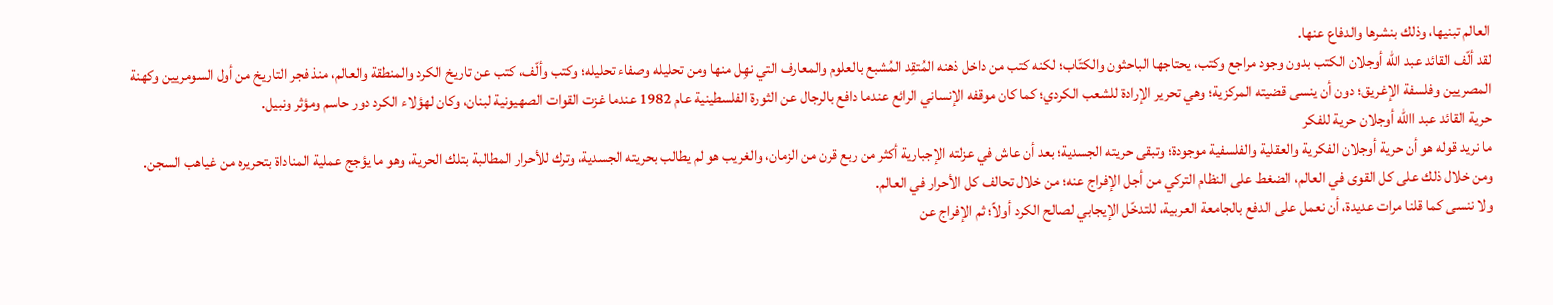العالم تبنيها، وذلك بنشرها والدفاع عنها.
لقد ألّف القائد عبد الله أوجلان الكتب بدون وجود مراجع وكتب، يحتاجها الباحثون والكتّاب؛ لكنه كتب من داخل ذهنه المُتقِد المُشبع بالعلوم والمعارف التي نهِل منها ومن تحليله وصفاء تحليله؛ وكتب وألّف، كتب عن تاريخ الكرد والمنطقة والعالم، منذ فجر التاريخ من أول السومريين وكهنة المصريين وفلسفة الإغريق؛ دون أن ينسى قضيته المركزية؛ وهي تحرير الإرادة للشعب الكردي؛ كما كان موقفه الإنساني الرائع عندما دافع بالرجال عن الثورة الفلسطينية عام 1982 عندما غزت القوات الصهيونية لبنان، وكان لهؤلاء الكرد دور حاسم ومؤثر ونبيل.
حرية القائد عبد االله أوجلان حرية للفكر
ما نريد قوله هو أن حرية أوجلان الفكرية والعقلية والفلسفية موجودة؛ وتبقى حريته الجسدية؛ بعد أن عاش في عزلته الإجبارية أكثر من ربع قرن من الزمان، والغريب هو لم يطالب بحريته الجسدية، وترك للأحرار المطالبة بتلك الحرية، وهو ما يؤجج عملية المناداة بتحريره من غياهب السجن.
ومن خلال ذلك على كل القوى في العالم، الضغط على النظام التركي من أجل الإفراج عنه؛ من خلال تحالف كل الأحرار في العالم.
ولا ننسى كما قلنا مرات عديدة، أن نعمل على الدفع بالجامعة العربية، للتدخّل الإيجابي لصالح الكرد أولاً؛ ثم الإفراج عن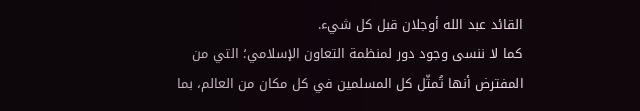القائد عبد الله أوجلان قبل كل شيء.
كما لا ننسى وجود دور لمنظمة التعاون الإسلامي؛ التي من المفترض أنها تُمثّل كل المسلمين في كل مكان من العالم، بما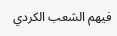فيهم الشعب الكردي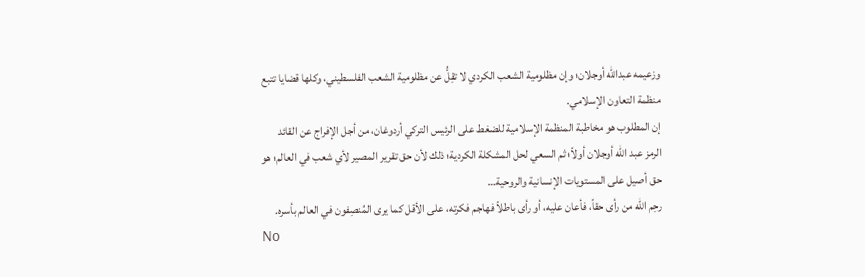وزعيمه عبدالله أوجلان؛ وإن مظلومية الشعب الكردي لا تقِلُّ عن مظلومية الشعب الفلسطيني، وكلها قضايا تتبع منظمة التعاون الإسلامي.
إن المطلوب هو مخاطبة المنظمة الإسلامية للضغط على الرئيس التركي أردوغان، من أجل الإفراج عن القائد الرمز عبد الله أوجلان أولاً؛ ثم السعي لحل المشكلة الكردية؛ ذلك لأن حق تقرير المصير لأي شعب في العالم؛ هو حق أصيل على المستويات الإنسانية والروحية…
رحِم الله من رأى حقاً، فأعان عليه، أو رأى باطلاً فهاجم فكرته، على الأقل كما يرى المُنصِفون في العالم بأسره.
No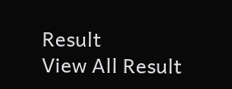Result
View All Result